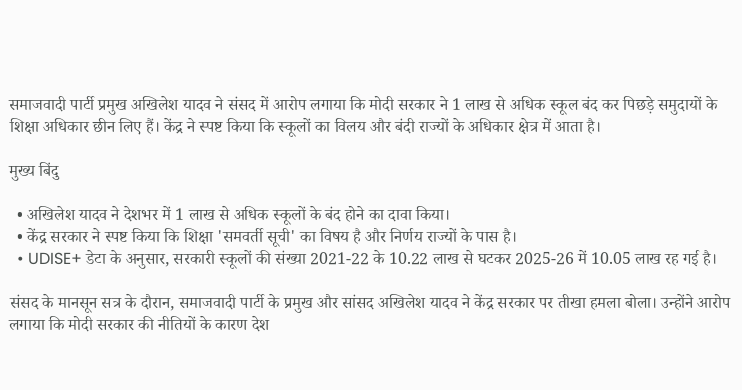समाजवादी पार्टी प्रमुख अखिलेश यादव ने संसद में आरोप लगाया कि मोदी सरकार ने 1 लाख से अधिक स्कूल बंद कर पिछड़े समुदायों के शिक्षा अधिकार छीन लिए हैं। केंद्र ने स्पष्ट किया कि स्कूलों का विलय और बंदी राज्यों के अधिकार क्षेत्र में आता है।

मुख्य बिंदु

  • अखिलेश यादव ने देशभर में 1 लाख से अधिक स्कूलों के बंद होने का दावा किया।
  • केंद्र सरकार ने स्पष्ट किया कि शिक्षा 'समवर्ती सूची' का विषय है और निर्णय राज्यों के पास है।
  • UDISE+ डेटा के अनुसार, सरकारी स्कूलों की संख्या 2021-22 के 10.22 लाख से घटकर 2025-26 में 10.05 लाख रह गई है।

संसद के मानसून सत्र के दौरान, समाजवादी पार्टी के प्रमुख और सांसद अखिलेश यादव ने केंद्र सरकार पर तीखा हमला बोला। उन्होंने आरोप लगाया कि मोदी सरकार की नीतियों के कारण देश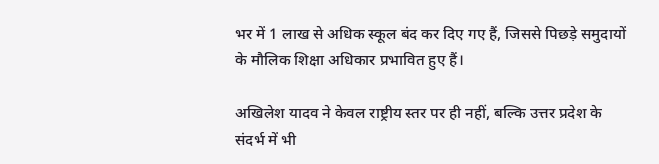भर में 1 लाख से अधिक स्कूल बंद कर दिए गए हैं, जिससे पिछड़े समुदायों के मौलिक शिक्षा अधिकार प्रभावित हुए हैं।

अखिलेश यादव ने केवल राष्ट्रीय स्तर पर ही नहीं, बल्कि उत्तर प्रदेश के संदर्भ में भी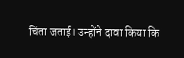चिंता जताई। उन्होंने दावा किया कि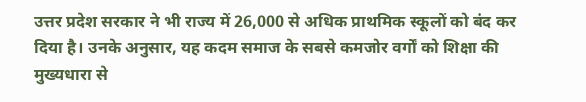उत्तर प्रदेश सरकार ने भी राज्य में 26,000 से अधिक प्राथमिक स्कूलों को बंद कर दिया है। उनके अनुसार, यह कदम समाज के सबसे कमजोर वर्गों को शिक्षा की मुख्यधारा से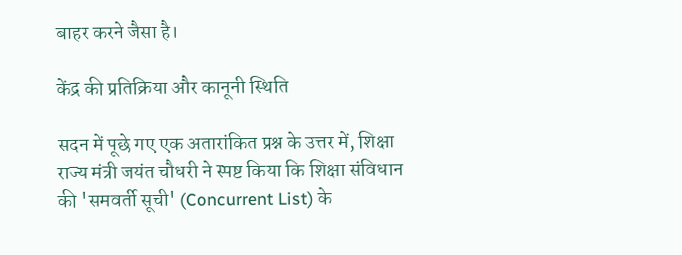बाहर करने जैसा है।

केंद्र की प्रतिक्रिया और कानूनी स्थिति

सदन में पूछे गए एक अतारांकित प्रश्न के उत्तर में, शिक्षा राज्य मंत्री जयंत चौधरी ने स्पष्ट किया कि शिक्षा संविधान की 'समवर्ती सूची' (Concurrent List) के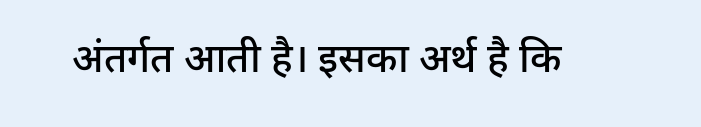अंतर्गत आती है। इसका अर्थ है कि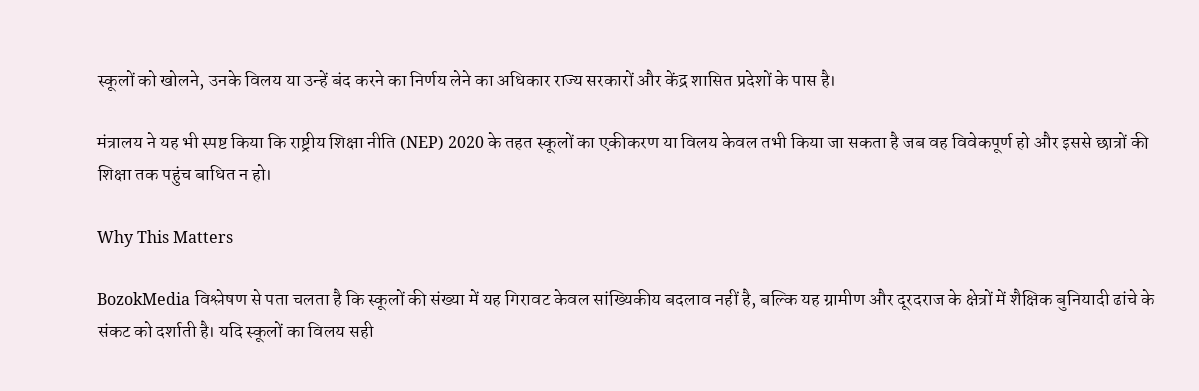स्कूलों को खोलने, उनके विलय या उन्हें बंद करने का निर्णय लेने का अधिकार राज्य सरकारों और केंद्र शासित प्रदेशों के पास है।

मंत्रालय ने यह भी स्पष्ट किया कि राष्ट्रीय शिक्षा नीति (NEP) 2020 के तहत स्कूलों का एकीकरण या विलय केवल तभी किया जा सकता है जब वह विवेकपूर्ण हो और इससे छात्रों की शिक्षा तक पहुंच बाधित न हो।

Why This Matters

BozokMedia विश्लेषण से पता चलता है कि स्कूलों की संख्या में यह गिरावट केवल सांख्यिकीय बदलाव नहीं है, बल्कि यह ग्रामीण और दूरदराज के क्षेत्रों में शैक्षिक बुनियादी ढांचे के संकट को दर्शाती है। यदि स्कूलों का विलय सही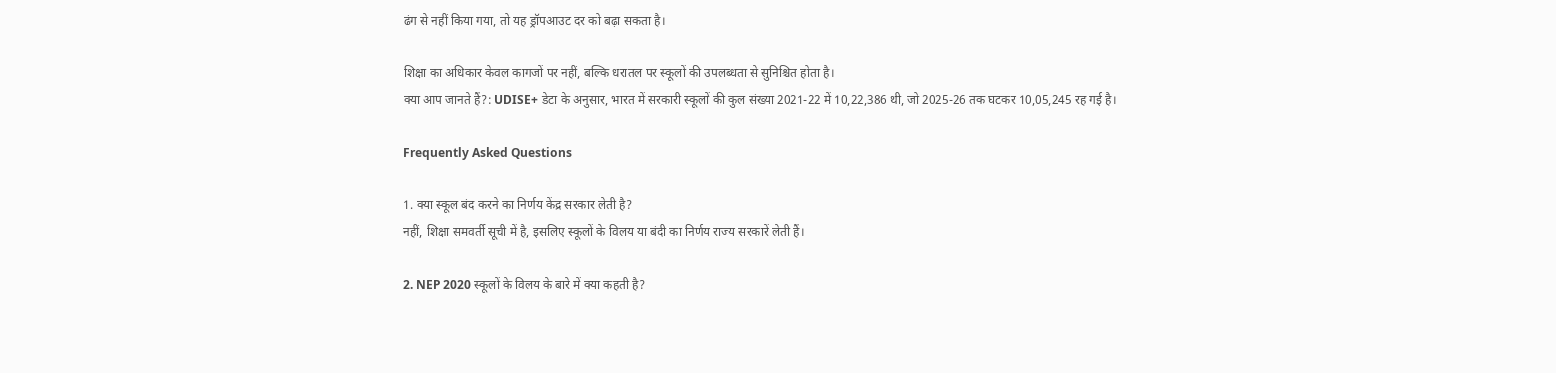ढंग से नहीं किया गया, तो यह ड्रॉपआउट दर को बढ़ा सकता है।

शिक्षा का अधिकार केवल कागजों पर नहीं, बल्कि धरातल पर स्कूलों की उपलब्धता से सुनिश्चित होता है।
क्या आप जानते हैं?: UDISE+ डेटा के अनुसार, भारत में सरकारी स्कूलों की कुल संख्या 2021-22 में 10,22,386 थी, जो 2025-26 तक घटकर 10,05,245 रह गई है।

Frequently Asked Questions

1. क्या स्कूल बंद करने का निर्णय केंद्र सरकार लेती है?
नहीं, शिक्षा समवर्ती सूची में है, इसलिए स्कूलों के विलय या बंदी का निर्णय राज्य सरकारें लेती हैं।

2. NEP 2020 स्कूलों के विलय के बारे में क्या कहती है?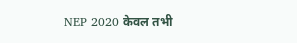NEP 2020 केवल तभी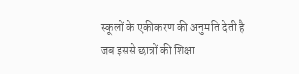स्कूलों के एकीकरण की अनुमति देती है जब इससे छात्रों की शिक्षा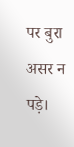पर बुरा असर न पड़े।